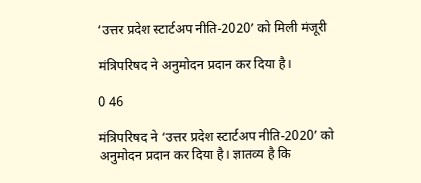‘उत्तर प्रदेश स्टार्टअप नीति-2020’ को मिली मंजूरी

मंत्रिपरिषद ने अनुमोदन प्रदान कर दिया है।

0 46

मंत्रिपरिषद ने ‘उत्तर प्रदेश स्टार्टअप नीति-2020’ को अनुमोदन प्रदान कर दिया है। ज्ञातव्य है कि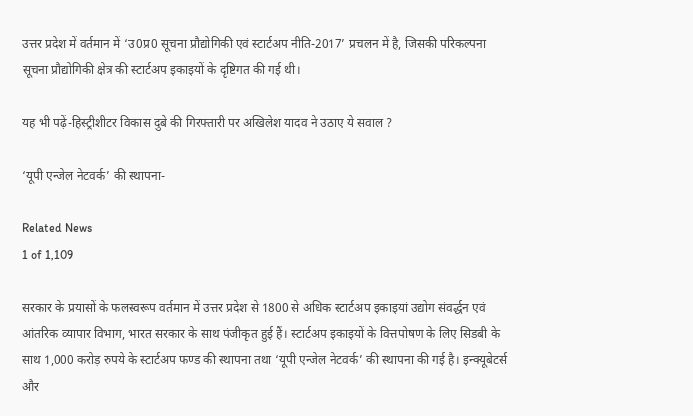उत्तर प्रदेश में वर्तमान में ‘उ0प्र0 सूचना प्रौद्योगिकी एवं स्टार्टअप नीति-2017’ प्रचलन में है, जिसकी परिकल्पना सूचना प्रौद्योगिकी क्षेत्र की स्टार्टअप इकाइयों के दृष्टिगत की गई थी।

यह भी पढ़ें-हिस्ट्रीशीटर विकास दुबे की गिरफ्तारी पर अखिलेश यादव ने उठाए ये सवाल ?

‘यूपी एन्जेल नेटवर्क’ की स्थापना-

Related News
1 of 1,109

सरकार के प्रयासों के फलस्वरूप वर्तमान में उत्तर प्रदेश से 1800 से अधिक स्टार्टअप इकाइयां उद्योग संवर्द्धन एवं आंतरिक व्यापार विभाग, भारत सरकार के साथ पंजीकृत हुई हैं। स्टार्टअप इकाइयों के वित्तपोषण के लिए सिडबी के साथ 1,000 करोड़ रुपये के स्टार्टअप फण्ड की स्थापना तथा ‘यूपी एन्जेल नेटवर्क’ की स्थापना की गई है। इन्क्यूबेटर्स और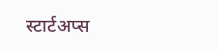स्टार्टअप्स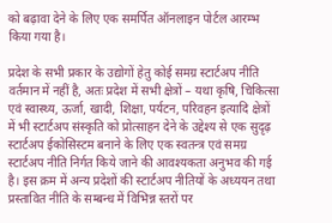को बढ़ावा देने के लिए एक समर्पित ऑनलाइन पोर्टल आरम्भ किया गया है।

प्रदेश के सभी प्रकार के उद्योगों हेतु कोई समग्र स्टार्टअप नीति वर्तमान में नहीं है, अतः प्रदेश में सभी क्षेत्रों – यथा कृषि, चिकित्सा एवं स्वास्थ्य, ऊर्जा, खादी, शिक्षा, पर्यटन, परिवहन इत्यादि क्षेत्रों में भी स्टार्टअप संस्कृति को प्रोत्साहन देने के उद्देश्य से एक सुदृढ़ स्टार्टअप ईकोसिस्टम बनाने के लिए एक स्वतन्त्र एवं समग्र स्टार्टअप नीति निर्गत किये जाने की आवश्यकता अनुभव की गई है। इस क्रम में अन्य प्रदेशों की स्टार्टअप नीतियों के अध्ययन तथा प्रस्तावित नीति के सम्बन्ध में विभिन्न स्तरों पर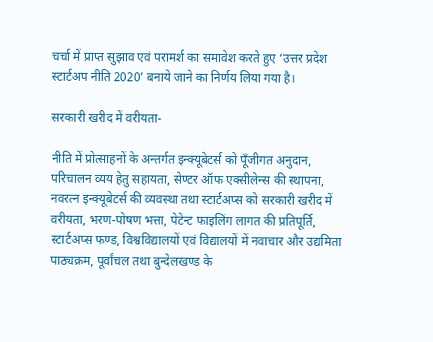चर्चा में प्राप्त सुझाव एवं परामर्श का समावेश करते हुए ‘उत्तर प्रदेश स्टार्टअप नीति 2020’ बनाये जाने का निर्णय लिया गया है।

सरकारी खरीद में वरीयता-

नीति में प्रोत्साहनों के अन्तर्गत इन्क्यूबेटर्स को पूँजीगत अनुदान, परिचालन व्यय हेतु सहायता, सेण्टर ऑफ एक्सीलेन्स की स्थापना, नवरत्न इन्क्यूबेटर्स की व्यवस्था तथा स्टार्टअप्स को सरकारी खरीद में वरीयता, भरण-पोषण भत्ता, पेटेन्ट फाइलिंग लागत की प्रतिपूर्ति, स्टार्टअप्स फण्ड, विश्वविद्यालयों एवं विद्यालयों में नवाचार और उद्यमिता पाठ्यक्रम, पूर्वांचल तथा बुन्देलखण्ड के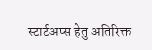स्टार्टअप्स हेतु अतिरिक्त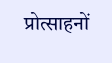प्रोत्साहनों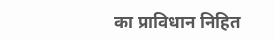का प्राविधान निहित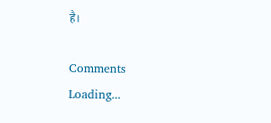है।

Comments
Loading...